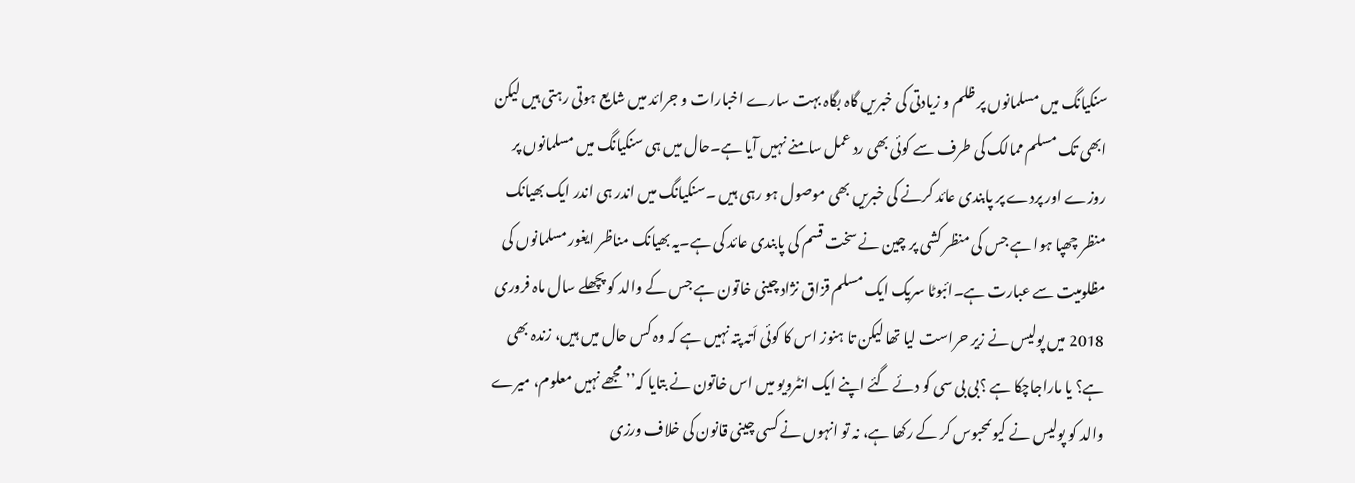سنکیانگ میں مسلمانوں پر ظلم و زیادتی کی خبریں گاہ بگاہ بہت سارے اخبارات و جرائد میں شایع ہوتی رہتی ہیں لیکن ابھی تک مسلم ممالک کی طرف سے کوئی بھی رد عمل سامنے نہیں آیا ہے۔حال میں ہی سنکیانگ میں مسلمانوں پر روزے اور پردے پر پابندی عائد کرنے کی خبریں بھی موصول ہو رہی ہیں ۔سنکیانگ میں اندر ہی اندر ایک بھیانک منظر چھپا ہوا ہے جس کی منظر کشی پر چین نے سخت قسم کی پابندی عائد کی ہے۔یہ بھیانک مناظر ایغور مسلمانوں کی مظلومیت سے عبارت ہے۔ائبوٹا سریک ایک مسلم قزاق نژاد چینی خاتون ہے جس کے والد کو پچھلے سال ماہ فروری 2018 میں پولیس نے زیر حراست لیا تھا لیکن تا ہنوز اس کا کوئی اَتہ پتہ نہیں ہے کہ وہ کس حال میں ہیں، زندہ بھی ہے؟ یا ماراجاچکا ہے ؟بی بی سی کو دئے گئے اپنے ایک انٹرویو میں اس خاتون نے بتایا کہ’’مجھے نہیں معلوم، میرے والد کو پولیس نے کیوںمحبوس کر کے رکھا ہے، نہ تو انہوں نے کسی چینی قانون کی خلاف ورزی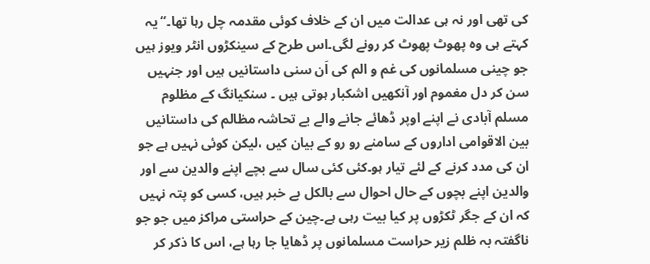کی تھی اور نہ ہی عدالت میں ان کے خلاف کوئی مقدمہ چل رہا تھا۔‘‘یہ کہتے ہی وہ پھوٹ پھوٹ کر رونے لگی۔اس طرح کے سینکڑوں انٹر ویوز ہیں جو چینی مسلمانوں کی غم و الم کی اَن سنی داستانیں ہیں اور جنہیں سن کر دل مغموم اور آنکھیں اشکبار ہوتی ہیں ۔ سنکیانگ کے مظلوم مسلم آبادی نے اپنے اوپر ڈھائے جانے والے بے تحاشہ مظالم کی داستانیں بین الاقوامی اداروں کے سامنے رو رو کے بیان کیں ،لیکن کوئی نہیں ہے جو ان کی مدد کرنے کے لئے تیار ہو۔کئی کئی سال سے بچے اپنے والدین سے اور والدین اپنے بچوں کے حال احوال سے بالکل بے خبر ہیں، کسی کو پتہ نہیں کہ ان کے جگر ٹکڑوں پر کیا بیت رہی ہے۔چین کے حراستی مراکز میں جو جو ناگفتہ بہ ظلم زیر حراست مسلمانوں پر ڈھایا جا رہا ہے، اس کا ذکر کر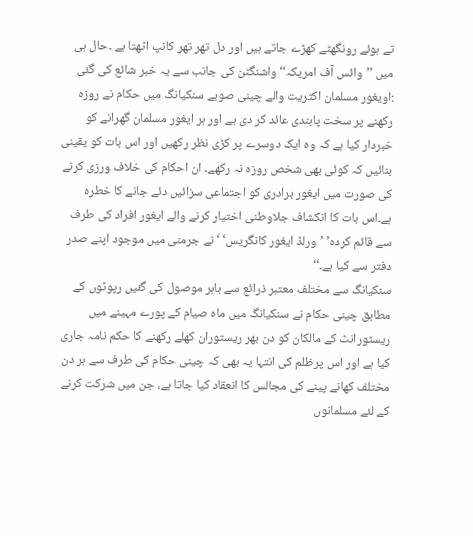تے ہوئے رونگھٹے کھڑے جاتے ہیں اور دل تھر تھر کانپ اٹھتا ہے ۔حال ہی میں ’’وائس آف امریکہ‘‘ واشنگٹن کی جانب سے یہ خبر شائع کی گئی :اویغور مسلمان اکثریت والے چینی صوبے سنکیانگ میں حکام نے روزہ رکھنے پر سخت پابندی عائد کر دی ہے اور ہر ایغور مسلمان گھرانے کو خبردار کیا ہے کہ وہ ایک دوسرے پر کڑی نظر رکھیں اور اس بات کو یقینی بنائیں کہ کوئی بھی شخص روزہ نہ رکھے۔ ان احکام کی خلاف ورزی کرنے کی صورت میں ایغور برادری کو اجتماعی سزائیں دئے جانے کا خطرہ ہے۔اس بات کا انکشاف جلاوطنی اختیار کرنے والے ایغور افراد کی طرف سے قائم کردہ’ ’ورلڈ ایغور کانگریس‘ ‘نے جرمنی میں موجود اپنے صدر دفتر سے کیا ہے۔‘‘
سنکیانگ سے مختلف معتبر ذرائع سے باہر موصول کی گئیں رپوٹوں کے مطابق چینی حکام نے سنکیانگ میں ماہ صیام کے پورے مہینے میں ریسٹورانٹ کے مالکان کو دن بھر ریستوران کھلے رکھنے کا حکم نامہ جاری کیا ہے اور اس پرظلم کی انتہا یہ بھی کہ چینی حکام کی طرف سے ہر دن مختلف کھانے پینے کی مجالس کا انعقاد کیا جاتا ہے، جن میں شرکت کرنے کے لئے مسلمانوں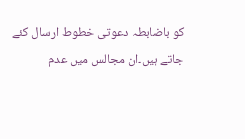کو باضابطہ دعوتی خطوط ارسال کئے جاتے ہیں۔ان مجالس میں عدم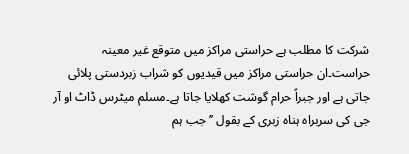شرکت کا مطلب ہے حراستی مراکز میں متوقع غیر معینہ حراست۔ان حراستی مراکز میں قیدیوں کو شراب زبردستی پلائی جاتی ہے اور جبراً حرام گوشت کھلایا جاتا ہے۔مسلم میٹرس ڈاٹ او آر جی کی سربراہ ہناہ زبری کے بقول ’’جب ہم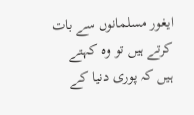ایغور مسلمانوں سے بات کرتے ہیں تو وہ کہتے ہیں کہ پوری دنیا کے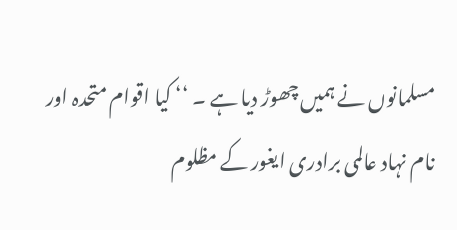مسلمانوں نے ہمیں چھوڑ دیا ہے ۔ ‘‘ کیا اقوام متحدہ اور نام نہاد عالمی برادری ایغور کے مظلوم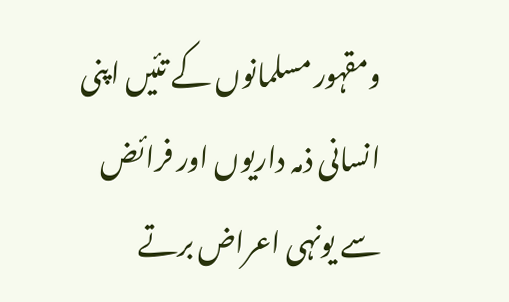ومقہور مسلمانوں کے تئیں اپنی انسانی ذمہ داریوں اور فرائض سے یونہی اعراض برتے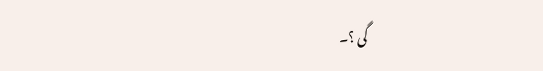گی ؟۔